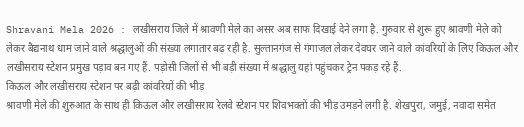Shravani Mela 2026 : लखीसराय जिले में श्रावणी मेले का असर अब साफ दिखाई देने लगा है. गुरुवार से शुरू हुए श्रावणी मेले को लेकर बैद्यनाथ धाम जाने वाले श्रद्धालुओं की संख्या लगातार बढ़ रही है. सुल्तानगंज से गंगाजल लेकर देवघर जाने वाले कांवरियों के लिए किऊल और लखीसराय स्टेशन प्रमुख पड़ाव बन गए हैं. पड़ोसी जिलों से भी बड़ी संख्या में श्रद्धालु यहां पहुंचकर ट्रेन पकड़ रहे हैं.
किऊल और लखीसराय स्टेशन पर बढ़ी कांवरियों की भीड़
श्रावणी मेले की शुरुआत के साथ ही किऊल और लखीसराय रेलवे स्टेशन पर शिवभक्तों की भीड़ उमड़ने लगी है. शेखपुरा, जमुई, नवादा समेत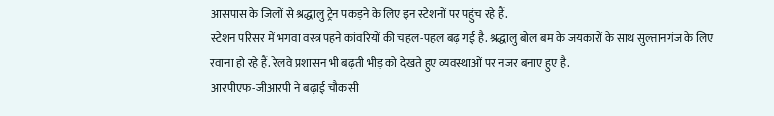आसपास के जिलों से श्रद्धालु ट्रेन पकड़ने के लिए इन स्टेशनों पर पहुंच रहे हैं.
स्टेशन परिसर में भगवा वस्त्र पहने कांवरियों की चहल-पहल बढ़ गई है. श्रद्धालु बोल बम के जयकारों के साथ सुल्तानगंज के लिए रवाना हो रहे हैं. रेलवे प्रशासन भी बढ़ती भीड़ को देखते हुए व्यवस्थाओं पर नजर बनाए हुए है.
आरपीएफ-जीआरपी ने बढ़ाई चौकसी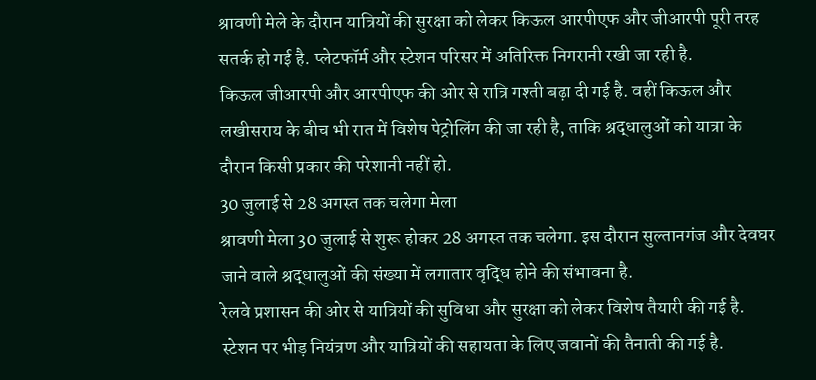श्रावणी मेले के दौरान यात्रियों की सुरक्षा को लेकर किऊल आरपीएफ और जीआरपी पूरी तरह सतर्क हो गई है. प्लेटफॉर्म और स्टेशन परिसर में अतिरिक्त निगरानी रखी जा रही है.
किऊल जीआरपी और आरपीएफ की ओर से रात्रि गश्ती बढ़ा दी गई है. वहीं किऊल और लखीसराय के बीच भी रात में विशेष पेट्रोलिंग की जा रही है, ताकि श्रद्धालुओं को यात्रा के दौरान किसी प्रकार की परेशानी नहीं हो.
30 जुलाई से 28 अगस्त तक चलेगा मेला
श्रावणी मेला 30 जुलाई से शुरू होकर 28 अगस्त तक चलेगा. इस दौरान सुल्तानगंज और देवघर जाने वाले श्रद्धालुओं की संख्या में लगातार वृद्धि होने की संभावना है.
रेलवे प्रशासन की ओर से यात्रियों की सुविधा और सुरक्षा को लेकर विशेष तैयारी की गई है. स्टेशन पर भीड़ नियंत्रण और यात्रियों की सहायता के लिए जवानों की तैनाती की गई है.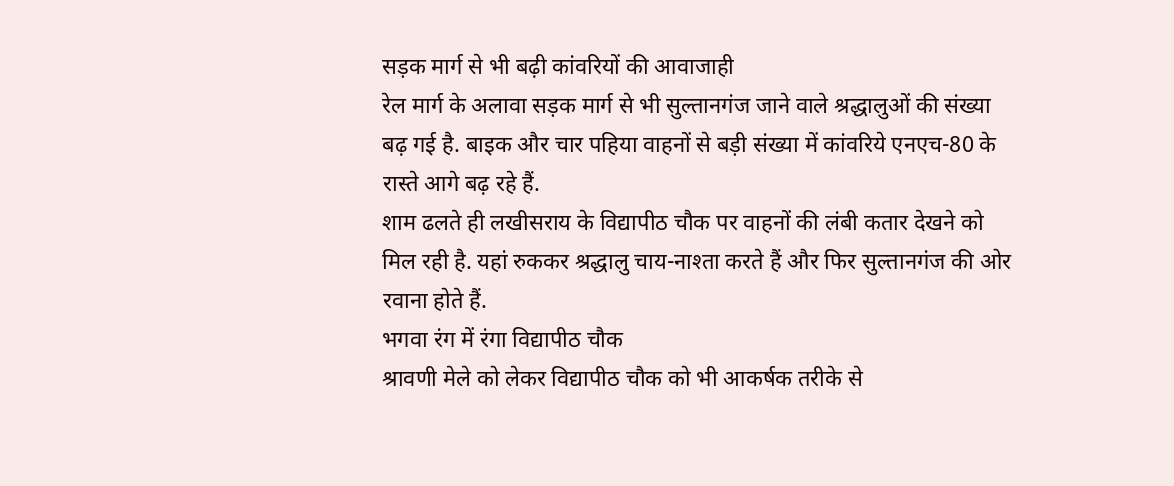सड़क मार्ग से भी बढ़ी कांवरियों की आवाजाही
रेल मार्ग के अलावा सड़क मार्ग से भी सुल्तानगंज जाने वाले श्रद्धालुओं की संख्या बढ़ गई है. बाइक और चार पहिया वाहनों से बड़ी संख्या में कांवरिये एनएच-80 के रास्ते आगे बढ़ रहे हैं.
शाम ढलते ही लखीसराय के विद्यापीठ चौक पर वाहनों की लंबी कतार देखने को मिल रही है. यहां रुककर श्रद्धालु चाय-नाश्ता करते हैं और फिर सुल्तानगंज की ओर रवाना होते हैं.
भगवा रंग में रंगा विद्यापीठ चौक
श्रावणी मेले को लेकर विद्यापीठ चौक को भी आकर्षक तरीके से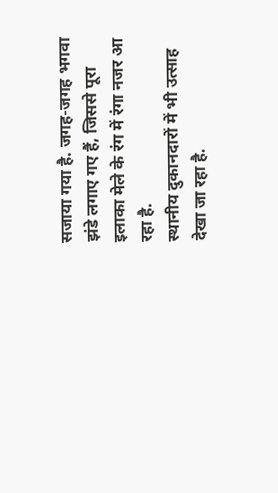सजाया गया है. जगह-जगह भगवा झंडे लगाए गए हैं, जिससे पूरा इलाका मेले के रंग में रंगा नजर आ रहा है.
स्थानीय दुकानदारों में भी उत्साह देखा जा रहा है.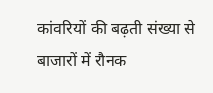कांवरियों की बढ़ती संख्या से बाजारों में रौनक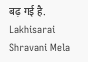बढ़ गई है. Lakhisarai Shravani Mela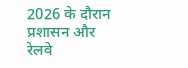2026 के दौरान प्रशासन और रेलवे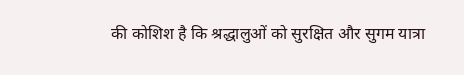की कोशिश है कि श्रद्धालुओं को सुरक्षित और सुगम यात्रा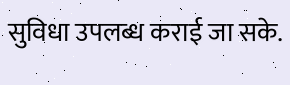सुविधा उपलब्ध कराई जा सके.